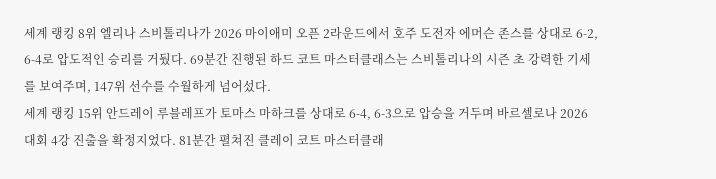세계 랭킹 8위 엘리나 스비톨리나가 2026 마이애미 오픈 2라운드에서 호주 도전자 에머슨 존스를 상대로 6-2, 6-4로 압도적인 승리를 거뒀다. 69분간 진행된 하드 코트 마스터클래스는 스비톨리나의 시즌 초 강력한 기세를 보여주며, 147위 선수를 수월하게 넘어섰다.
세계 랭킹 15위 안드레이 루블레프가 토마스 마하크를 상대로 6-4, 6-3으로 압승을 거두며 바르셀로나 2026 대회 4강 진출을 확정지었다. 81분간 펼쳐진 클레이 코트 마스터클래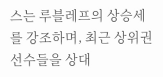스는 루블레프의 상승세를 강조하며, 최근 상위권 선수들을 상대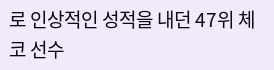로 인상적인 성적을 내던 47위 체코 선수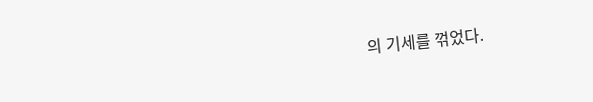의 기세를 꺾었다.